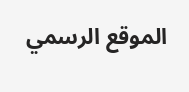الموقع الرسمي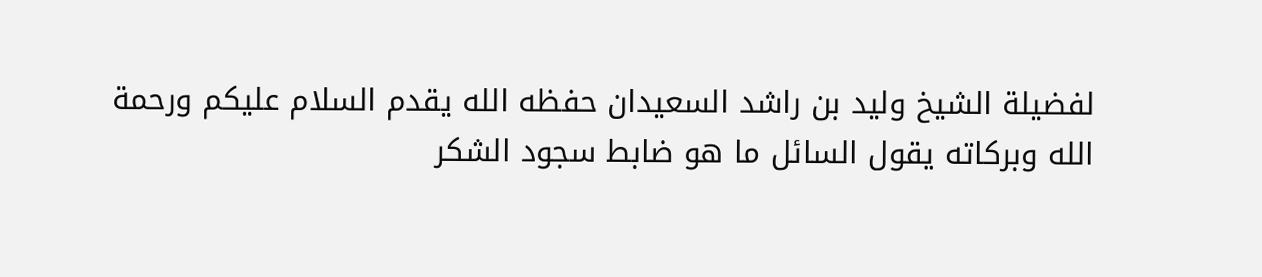لفضيلة الشيخ وليد بن راشد السعيدان حفظه الله يقدم السلام عليكم ورحمة الله وبركاته يقول السائل ما هو ضابط سجود الشكر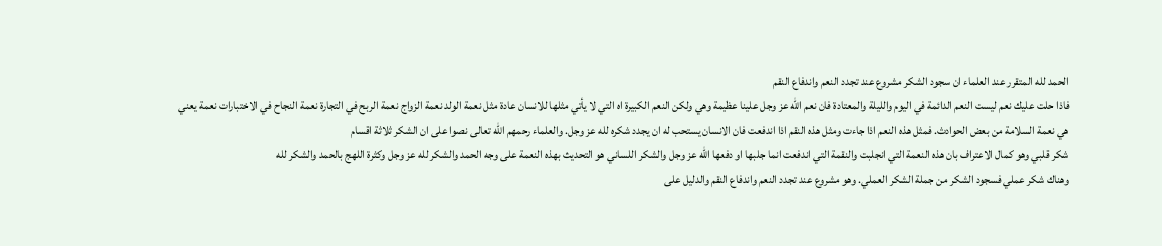الحمد لله المتقرر عند العلماء ان سجود الشكر مشروع عند تجدد النعم واندفاع النقم
فاذا حلت عليك نعم ليست النعم الدائمة في اليوم والليلة والمعتادة فان نعم الله عز وجل علينا عظيمة وهي ولكن النعم الكبيرة اه التي لا يأتي مثلها للانسان عادة مثل نعمة الولد نعمة الزواج نعمة الربح في التجارة نعمة النجاح في الاختبارات نعمة يعني
هي نعمة السلامة من بعض الحوادث. فمثل هذه النعم اذا جاءت ومثل هذه النقم اذا اندفعت فان الانسان يستحب له ان يجدد شكره لله عز وجل. والعلماء رحمهم الله تعالى نصوا على ان الشكر ثلاثة اقسام
شكر قلبي وهو كمال الاعتراف بان هذه النعمة التي انجلبت والنقمة التي اندفعت انما جلبها او دفعها الله عز وجل والشكر اللساني هو التحديث بهذه النعمة على وجه الحمد والشكر لله عز وجل وكثرة اللهج بالحمد والشكر لله
وهناك شكر عملي فسجود الشكر من جملة الشكر العملي. وهو مشروع عند تجدد النعم واندفاع النقم والدليل على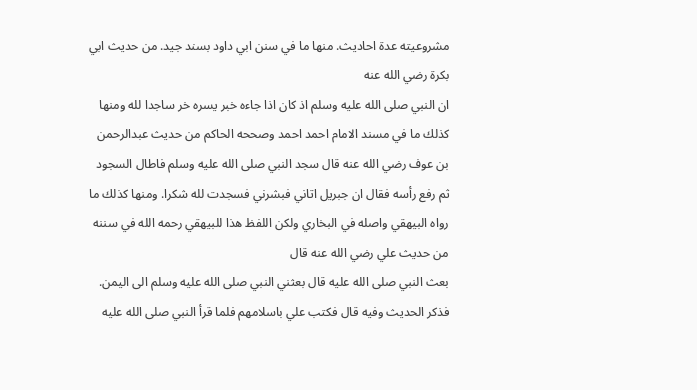مشروعيته عدة احاديث. منها ما في سنن ابي داود بسند جيد. من حديث ابي بكرة رضي الله عنه
ان النبي صلى الله عليه وسلم اذ كان اذا جاءه خبر يسره خر ساجدا لله ومنها كذلك ما في مسند الامام احمد احمد وصححه الحاكم من حديث عبدالرحمن بن عوف رضي الله عنه قال سجد النبي صلى الله عليه وسلم فاطال السجود
ثم رفع رأسه فقال ان جبريل اتاني فبشرني فسجدت لله شكرا. ومنها كذلك ما رواه البيهقي واصله في البخاري ولكن اللفظ هذا للبيهقي رحمه الله في سننه من حديث علي رضي الله عنه قال
بعث النبي صلى الله عليه قال بعثني النبي صلى الله عليه وسلم الى اليمن. فذكر الحديث وفيه قال فكتب علي باسلامهم فلما قرأ النبي صلى الله عليه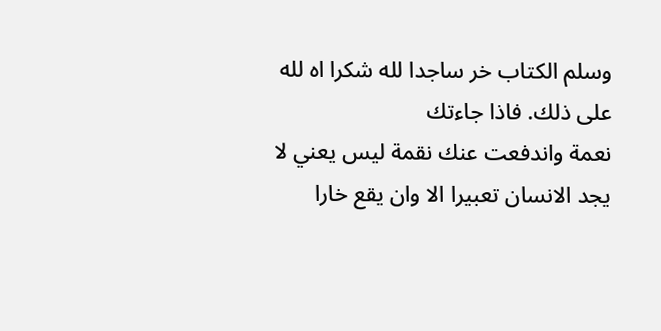وسلم الكتاب خر ساجدا لله شكرا اه لله على ذلك. فاذا جاءتك
نعمة واندفعت عنك نقمة ليس يعني لا يجد الانسان تعبيرا الا وان يقع خارا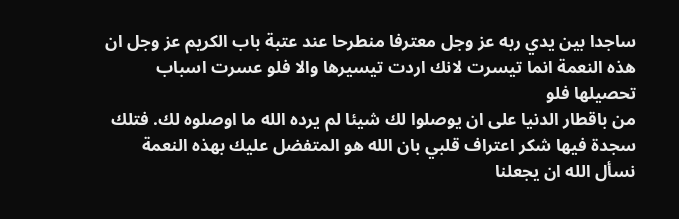ساجدا بين يدي ربه عز وجل معترفا منطرحا عند عتبة باب الكريم عز وجل ان هذه النعمة انما تيسرت لانك اردت تيسيرها والا فلو عسرت اسباب تحصيلها فلو
من باقطار الدنيا على ان يوصلوا لك شيئا لم يرده الله ما اوصلوه لك. فتلك سجدة فيها شكر اعتراف قلبي بان الله هو المتفضل عليك بهذه النعمة نسأل الله ان يجعلنا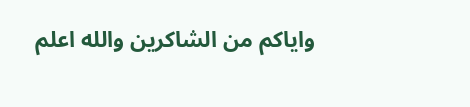واياكم من الشاكرين والله اعلم